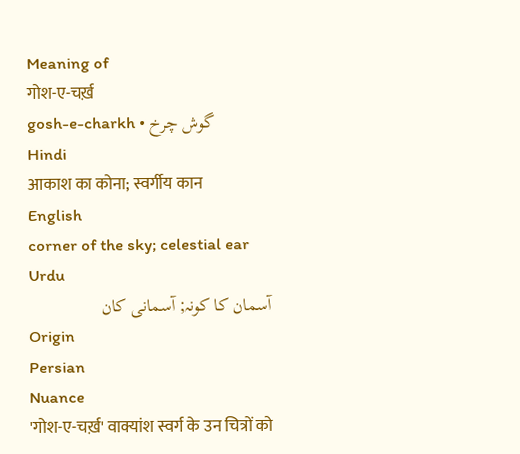Meaning of
गोश-ए-चर्ख़
gosh-e-charkh • گوش چرخ
Hindi
आकाश का कोना; स्वर्गीय कान
English
corner of the sky; celestial ear
Urdu
آسمان کا کونہ; آسمانی کان
Origin
Persian
Nuance
'गोश-ए-चर्ख़' वाक्यांश स्वर्ग के उन चित्रों को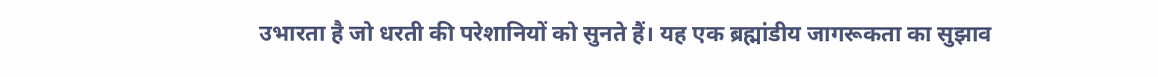उभारता है जो धरती की परेशानियों को सुनते हैं। यह एक ब्रह्मांडीय जागरूकता का सुझाव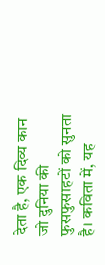देता है, एक दिव्य कान जो दुनिया की फुसफुसाहटों को सुनता है। कविता में, यह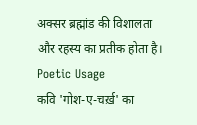अक्सर ब्रह्मांड की विशालता और रहस्य का प्रतीक होता है।
Poetic Usage
कवि 'गोश-ए-चर्ख़' का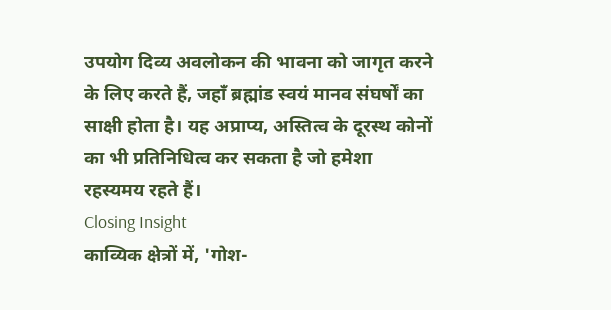उपयोग दिव्य अवलोकन की भावना को जागृत करने के लिए करते हैं, जहाँ ब्रह्मांड स्वयं मानव संघर्षों का साक्षी होता है। यह अप्राप्य, अस्तित्व के दूरस्थ कोनों का भी प्रतिनिधित्व कर सकता है जो हमेशा रहस्यमय रहते हैं।
Closing Insight
काव्यिक क्षेत्रों में, 'गोश-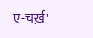ए-चर्ख़'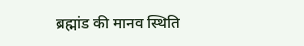ब्रह्मांड की मानव स्थिति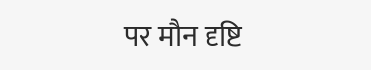पर मौन दृष्टि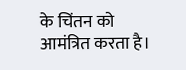के चिंतन को आमंत्रित करता है।